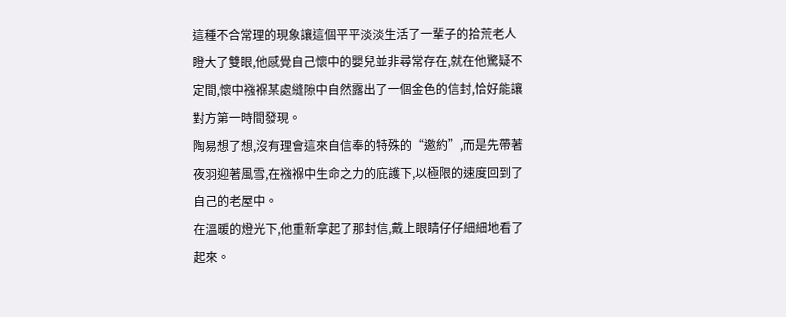這種不合常理的現象讓這個平平淡淡生活了一輩子的拾荒老人瞪大了雙眼,他感覺自己懷中的嬰兒並非尋常存在,就在他驚疑不定間,懷中襁褓某處縫隙中自然露出了一個金色的信封,恰好能讓對方第一時間發現。
陶易想了想,沒有理會這來自信奉的特殊的“邀約”,而是先帶著夜羽迎著風雪,在襁褓中生命之力的庇護下,以極限的速度回到了自己的老屋中。
在溫暖的燈光下,他重新拿起了那封信,戴上眼睛仔仔細細地看了起來。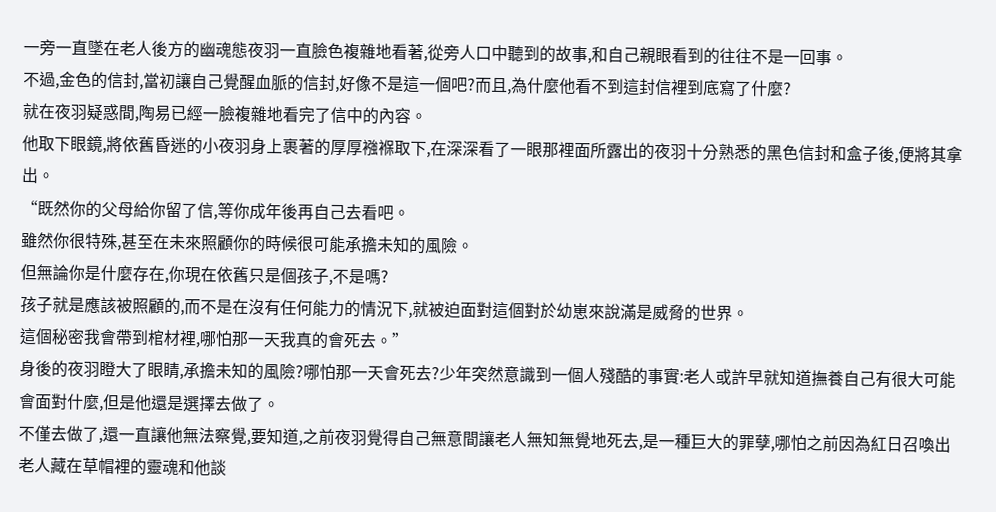一旁一直墜在老人後方的幽魂態夜羽一直臉色複雜地看著,從旁人口中聽到的故事,和自己親眼看到的往往不是一回事。
不過,金色的信封,當初讓自己覺醒血脈的信封,好像不是這一個吧?而且,為什麼他看不到這封信裡到底寫了什麼?
就在夜羽疑惑間,陶易已經一臉複雜地看完了信中的內容。
他取下眼鏡,將依舊昏迷的小夜羽身上裹著的厚厚襁褓取下,在深深看了一眼那裡面所露出的夜羽十分熟悉的黑色信封和盒子後,便將其拿出。
“既然你的父母給你留了信,等你成年後再自己去看吧。
雖然你很特殊,甚至在未來照顧你的時候很可能承擔未知的風險。
但無論你是什麼存在,你現在依舊只是個孩子,不是嗎?
孩子就是應該被照顧的,而不是在沒有任何能力的情況下,就被迫面對這個對於幼崽來說滿是威脅的世界。
這個秘密我會帶到棺材裡,哪怕那一天我真的會死去。”
身後的夜羽瞪大了眼睛,承擔未知的風險?哪怕那一天會死去?少年突然意識到一個人殘酷的事實:老人或許早就知道撫養自己有很大可能會面對什麼,但是他還是選擇去做了。
不僅去做了,還一直讓他無法察覺,要知道,之前夜羽覺得自己無意間讓老人無知無覺地死去,是一種巨大的罪孽,哪怕之前因為紅日召喚出老人藏在草帽裡的靈魂和他談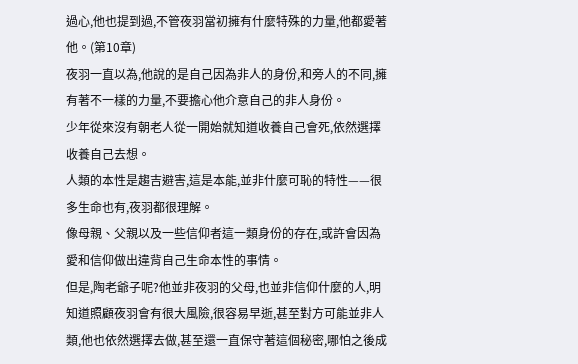過心,他也提到過,不管夜羽當初擁有什麼特殊的力量,他都愛著他。(第10章)
夜羽一直以為,他說的是自己因為非人的身份,和旁人的不同,擁有著不一樣的力量,不要擔心他介意自己的非人身份。
少年從來沒有朝老人從一開始就知道收養自己會死,依然選擇收養自己去想。
人類的本性是趨吉避害,這是本能,並非什麼可恥的特性——很多生命也有,夜羽都很理解。
像母親、父親以及一些信仰者這一類身份的存在,或許會因為愛和信仰做出違背自己生命本性的事情。
但是,陶老爺子呢?他並非夜羽的父母,也並非信仰什麼的人,明知道照顧夜羽會有很大風險,很容易早逝,甚至對方可能並非人類,他也依然選擇去做,甚至還一直保守著這個秘密,哪怕之後成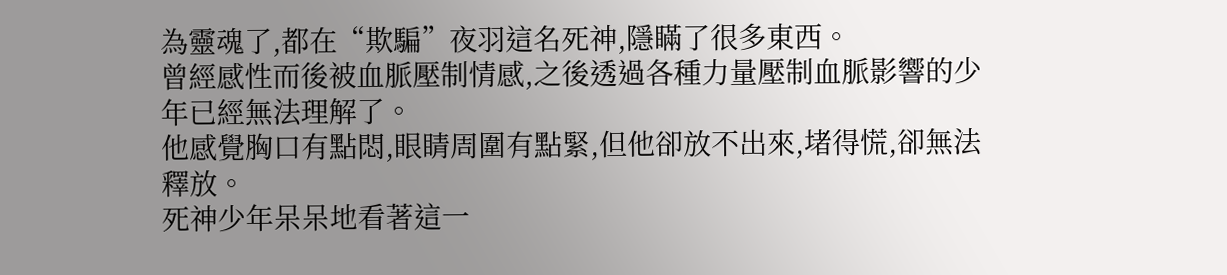為靈魂了,都在“欺騙”夜羽這名死神,隱瞞了很多東西。
曾經感性而後被血脈壓制情感,之後透過各種力量壓制血脈影響的少年已經無法理解了。
他感覺胸口有點悶,眼睛周圍有點緊,但他卻放不出來,堵得慌,卻無法釋放。
死神少年呆呆地看著這一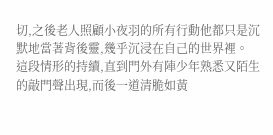切,之後老人照顧小夜羽的所有行動他都只是沉默地當著背後靈,幾乎沉浸在自己的世界裡。
這段情形的持續,直到門外有陣少年熟悉又陌生的敲門聲出現,而後一道清脆如黃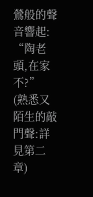鶯般的聲音響起:
“陶老頭,在家不?”
(熟悉又陌生的敲門聲:詳見第二章)